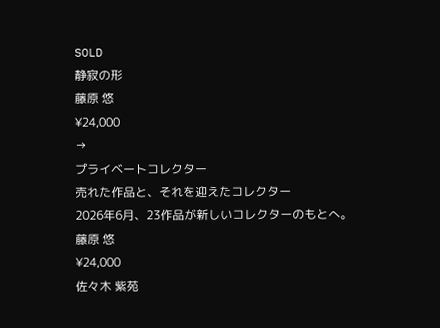SOLD
静寂の形
藤原 悠
¥24,000
→
プライベートコレクター
売れた作品と、それを迎えたコレクター
2026年6月、23作品が新しいコレクターのもとへ。
藤原 悠
¥24,000
佐々木 紫苑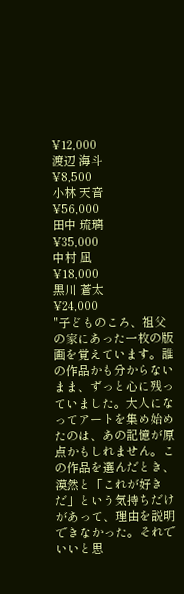¥12,000
渡辺 海斗
¥8,500
小林 天音
¥56,000
田中 琉璃
¥35,000
中村 凪
¥18,000
黒川 蒼太
¥24,000
"子どものころ、祖父の家にあった一枚の版画を覚えています。誰の作品かも分からないまま、ずっと心に残っていました。大人になってアートを集め始めたのは、あの記憶が原点かもしれません。この作品を選んだとき、漠然と「これが好きだ」という気持ちだけがあって、理由を説明できなかった。それでいいと思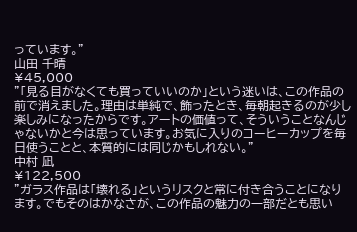っています。"
山田 千晴
¥45,000
"「見る目がなくても買っていいのか」という迷いは、この作品の前で消えました。理由は単純で、飾ったとき、毎朝起きるのが少し楽しみになったからです。アートの価値って、そういうことなんじゃないかと今は思っています。お気に入りのコーヒーカップを毎日使うことと、本質的には同じかもしれない。"
中村 凪
¥122,500
"ガラス作品は「壊れる」というリスクと常に付き合うことになります。でもそのはかなさが、この作品の魅力の一部だとも思い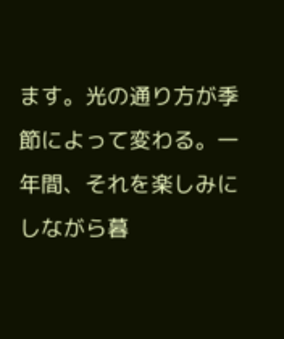ます。光の通り方が季節によって変わる。一年間、それを楽しみにしながら暮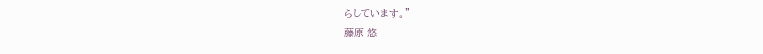らしています。"
藤原 悠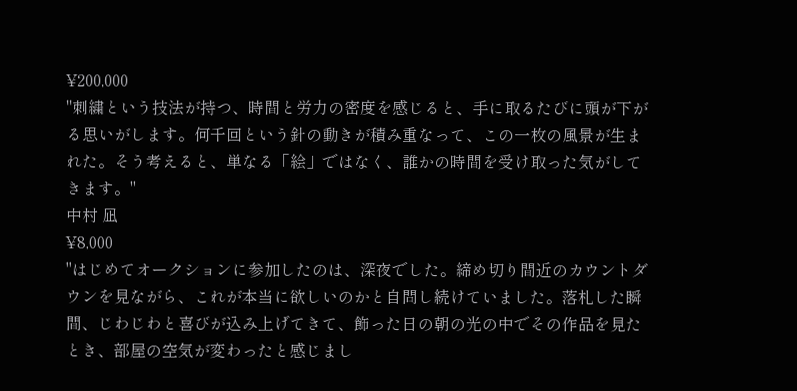¥200,000
"刺繍という技法が持つ、時間と労力の密度を感じると、手に取るたびに頭が下がる思いがします。何千回という針の動きが積み重なって、この一枚の風景が生まれた。そう考えると、単なる「絵」ではなく、誰かの時間を受け取った気がしてきます。"
中村 凪
¥8,000
"はじめてオークションに参加したのは、深夜でした。締め切り間近のカウントダウンを見ながら、これが本当に欲しいのかと自問し続けていました。落札した瞬間、じわじわと喜びが込み上げてきて、飾った日の朝の光の中でその作品を見たとき、部屋の空気が変わったと感じまし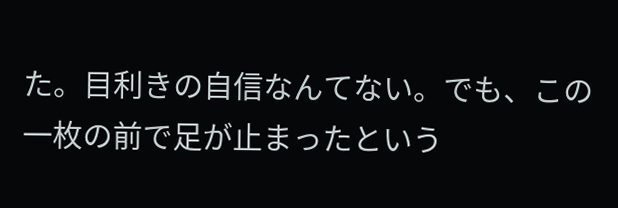た。目利きの自信なんてない。でも、この一枚の前で足が止まったという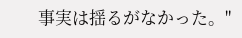事実は揺るがなかった。"